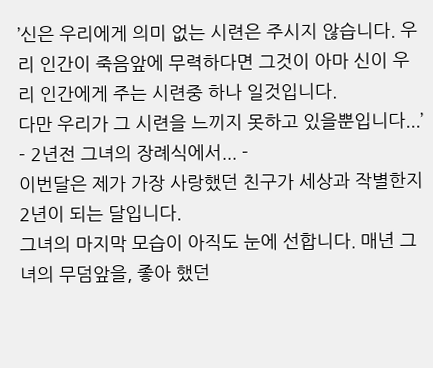’신은 우리에게 의미 없는 시련은 주시지 않습니다. 우리 인간이 죽음앞에 무력하다면 그것이 아마 신이 우리 인간에게 주는 시련중 하나 일것입니다.
다만 우리가 그 시련을 느끼지 못하고 있을뿐입니다...’
- 2년전 그녀의 장례식에서... -
이번달은 제가 가장 사랑했던 친구가 세상과 작별한지 2년이 되는 달입니다.
그녀의 마지막 모습이 아직도 눈에 선합니다. 매년 그녀의 무덤앞을, 좋아 했던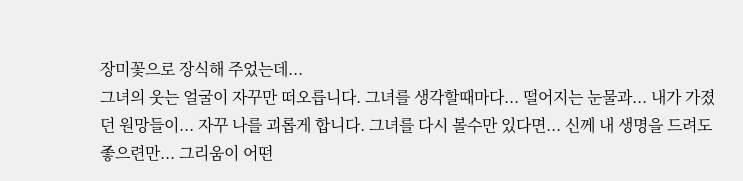장미꽃으로 장식해 주었는데...
그녀의 웃는 얼굴이 자꾸만 떠오릅니다. 그녀를 생각할때마다... 떨어지는 눈물과... 내가 가졌던 원망들이... 자꾸 나를 괴롭게 합니다. 그녀를 다시 볼수만 있다면... 신께 내 생명을 드려도 좋으련만... 그리움이 어떤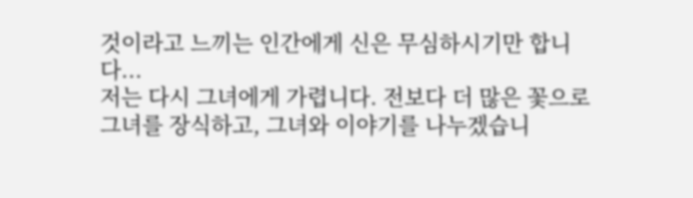것이라고 느끼는 인간에게 신은 무심하시기만 합니다...
저는 다시 그녀에게 가렵니다. 전보다 더 많은 꽃으로 그녀를 장식하고, 그녀와 이야기를 나누겠습니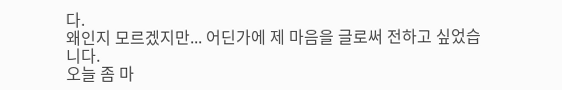다.
왜인지 모르겠지만... 어딘가에 제 마음을 글로써 전하고 싶었습니다.
오늘 좀 마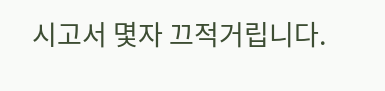시고서 몇자 끄적거립니다.